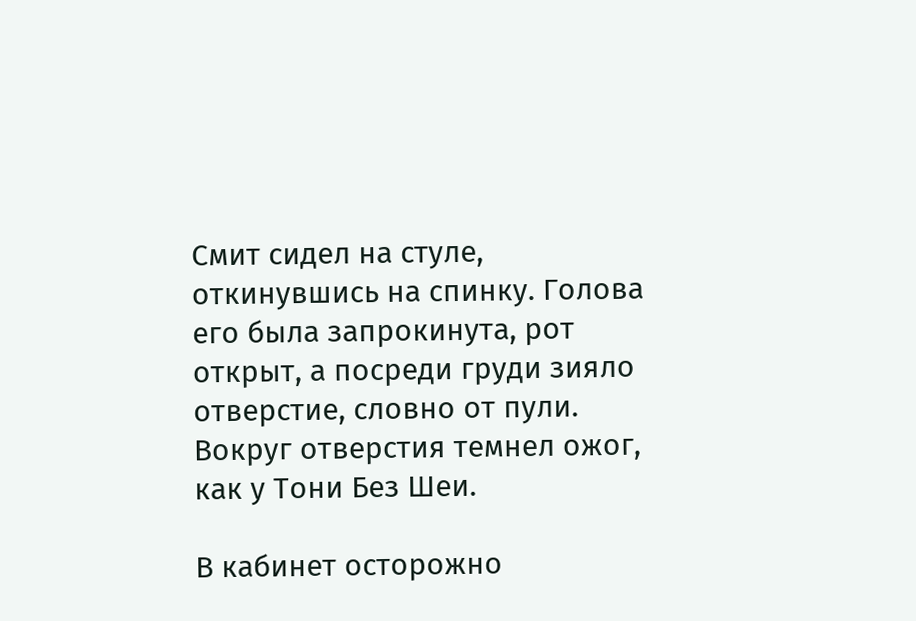Смит сидел на стуле, откинувшись на спинку. Голова его была запрокинута, рот открыт, а посреди груди зияло отверстие, словно от пули. Вокруг отверстия темнел ожог, как у Тони Без Шеи.

В кабинет осторожно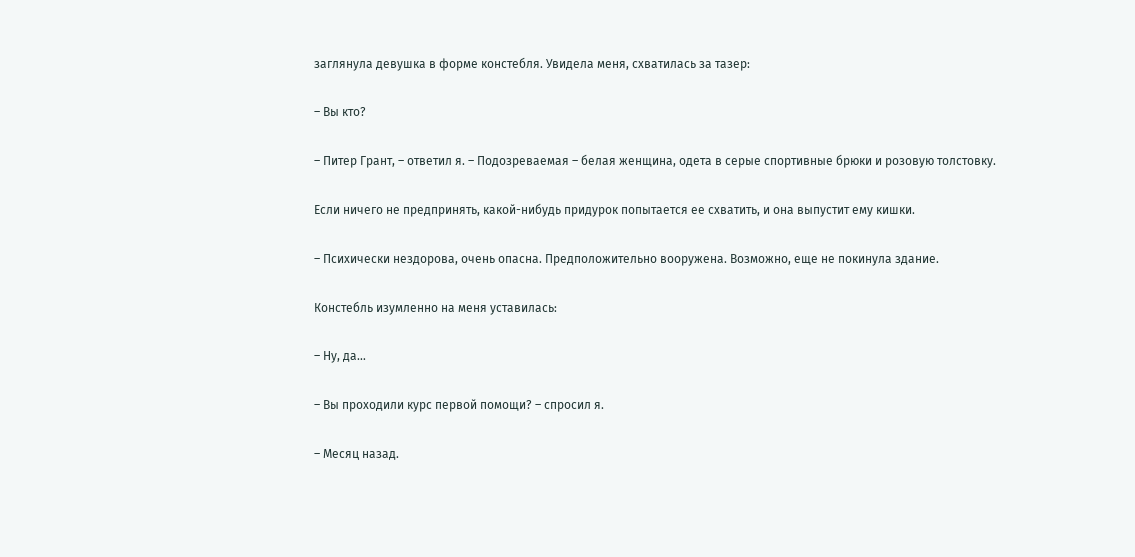заглянула девушка в форме констебля. Увидела меня, схватилась за тазер:

– Вы кто?

– Питер Грант, – ответил я. – Подозреваемая – белая женщина, одета в серые спортивные брюки и розовую толстовку.

Если ничего не предпринять, какой-нибудь придурок попытается ее схватить, и она выпустит ему кишки.

– Психически нездорова, очень опасна. Предположительно вооружена. Возможно, еще не покинула здание.

Констебль изумленно на меня уставилась:

– Ну, да…

– Вы проходили курс первой помощи? – спросил я.

– Месяц назад.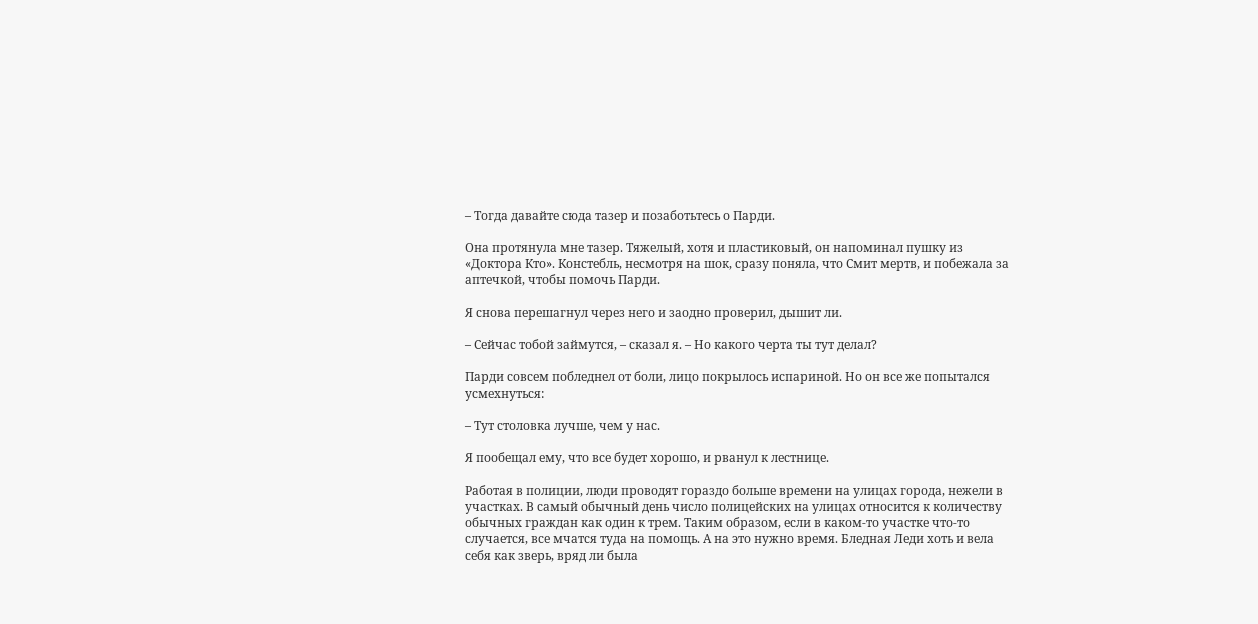– Тогда давайте сюда тазер и позаботьтесь о Парди.

Она протянула мне тазер. Тяжелый, хотя и пластиковый, он напоминал пушку из «Доктора Кто». Констебль, несмотря на шок, сразу поняла, что Смит мертв, и побежала за аптечкой, чтобы помочь Парди.

Я снова перешагнул через него и заодно проверил, дышит ли.

– Сейчас тобой займутся, – сказал я. – Но какого черта ты тут делал?

Парди совсем побледнел от боли, лицо покрылось испариной. Но он все же попытался усмехнуться:

– Тут столовка лучше, чем у нас.

Я пообещал ему, что все будет хорошо, и рванул к лестнице.

Работая в полиции, люди проводят гораздо больше времени на улицах города, нежели в участках. В самый обычный день число полицейских на улицах относится к количеству обычных граждан как один к трем. Таким образом, если в каком-то участке что-то случается, все мчатся туда на помощь. А на это нужно время. Бледная Леди хоть и вела себя как зверь, вряд ли была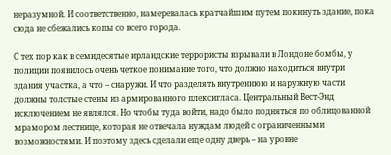неразумной. И соответственно, намеревалась кратчайшим путем покинуть здание, пока сюда не сбежались копы со всего города.

С тех пор как в семидесятые ирландские террористы взрывали в Лондоне бомбы, у полиции появилось очень четкое понимание того, что должно находиться внутри здания участка, а что – снаружи. И что разделять внутреннюю и наружную части должны толстые стены из армированного плексигласа. Центральный Вест-Энд исключением не являлся. Но чтобы туда войти, надо было подняться по облицованной мрамором лестнице, которая не отвечала нуждам людей с ограниченными возможностями. И поэтому здесь сделали еще одну дверь – на уровне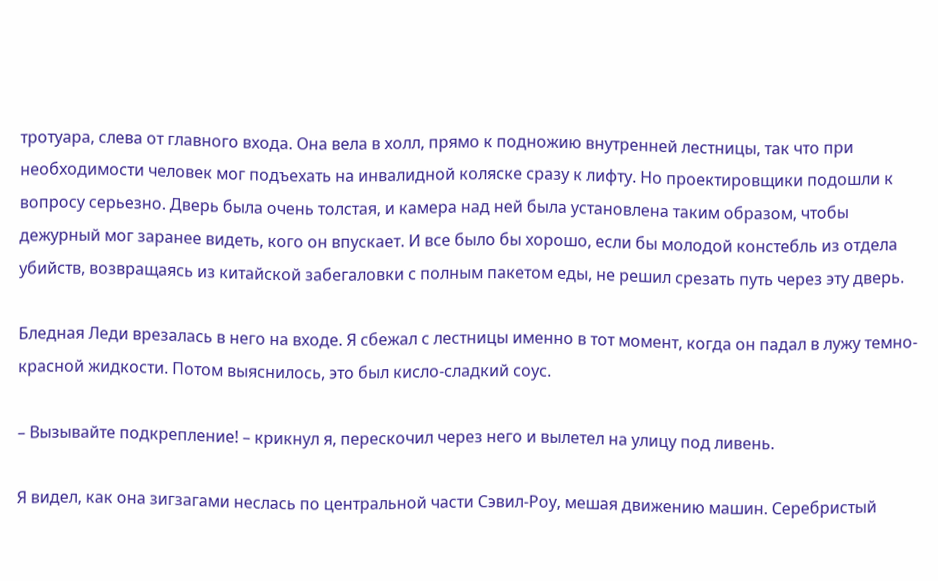тротуара, слева от главного входа. Она вела в холл, прямо к подножию внутренней лестницы, так что при необходимости человек мог подъехать на инвалидной коляске сразу к лифту. Но проектировщики подошли к вопросу серьезно. Дверь была очень толстая, и камера над ней была установлена таким образом, чтобы дежурный мог заранее видеть, кого он впускает. И все было бы хорошо, если бы молодой констебль из отдела убийств, возвращаясь из китайской забегаловки с полным пакетом еды, не решил срезать путь через эту дверь.

Бледная Леди врезалась в него на входе. Я сбежал с лестницы именно в тот момент, когда он падал в лужу темно-красной жидкости. Потом выяснилось, это был кисло-сладкий соус.

– Вызывайте подкрепление! – крикнул я, перескочил через него и вылетел на улицу под ливень.

Я видел, как она зигзагами неслась по центральной части Сэвил-Роу, мешая движению машин. Серебристый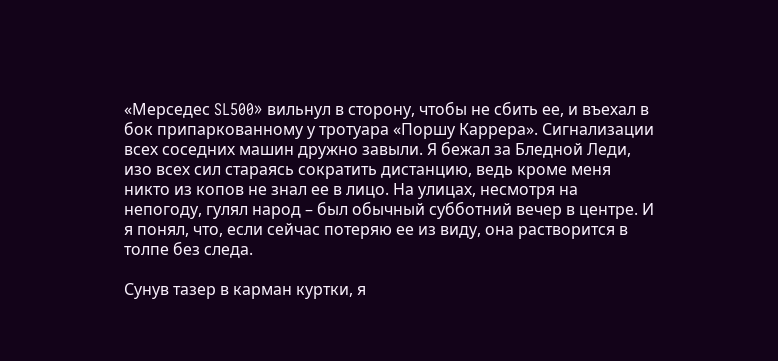«Мерседес SL500» вильнул в сторону, чтобы не сбить ее, и въехал в бок припаркованному у тротуара «Поршу Каррера». Сигнализации всех соседних машин дружно завыли. Я бежал за Бледной Леди, изо всех сил стараясь сократить дистанцию, ведь кроме меня никто из копов не знал ее в лицо. На улицах, несмотря на непогоду, гулял народ – был обычный субботний вечер в центре. И я понял, что, если сейчас потеряю ее из виду, она растворится в толпе без следа.

Сунув тазер в карман куртки, я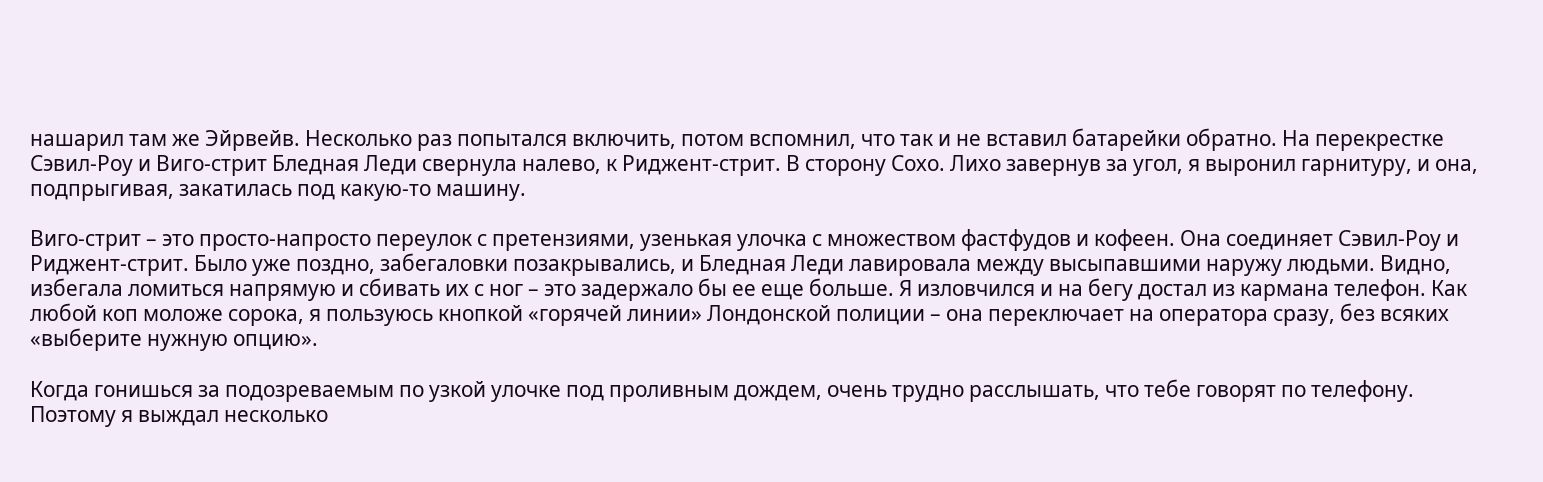нашарил там же Эйрвейв. Несколько раз попытался включить, потом вспомнил, что так и не вставил батарейки обратно. На перекрестке Сэвил-Роу и Виго-стрит Бледная Леди свернула налево, к Риджент-стрит. В сторону Сохо. Лихо завернув за угол, я выронил гарнитуру, и она, подпрыгивая, закатилась под какую-то машину.

Виго-стрит – это просто-напросто переулок с претензиями, узенькая улочка с множеством фастфудов и кофеен. Она соединяет Сэвил-Роу и Риджент-стрит. Было уже поздно, забегаловки позакрывались, и Бледная Леди лавировала между высыпавшими наружу людьми. Видно, избегала ломиться напрямую и сбивать их с ног – это задержало бы ее еще больше. Я изловчился и на бегу достал из кармана телефон. Как любой коп моложе сорока, я пользуюсь кнопкой «горячей линии» Лондонской полиции – она переключает на оператора сразу, без всяких «выберите нужную опцию».

Когда гонишься за подозреваемым по узкой улочке под проливным дождем, очень трудно расслышать, что тебе говорят по телефону. Поэтому я выждал несколько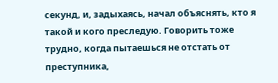секунд, и, задыхаясь, начал объяснять, кто я такой и кого преследую. Говорить тоже трудно, когда пытаешься не отстать от преступника,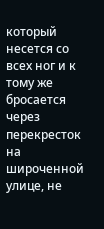который несется со всех ног и к тому же бросается через перекресток на широченной улице, не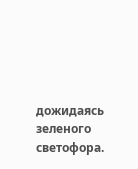дожидаясь зеленого светофора.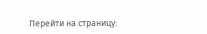Перейти на страницу: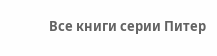Все книги серии Питер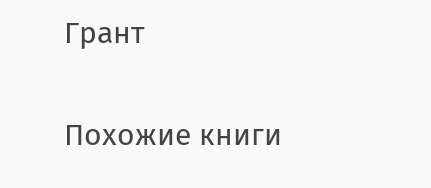Грант

Похожие книги